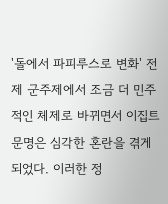'돌에서 파피루스로 변화' 전제 군주제에서 조금 더 민주적인 체제로 바뀌면서 이집트 문명은 심각한 혼란을 겪게 되었다. 이러한 정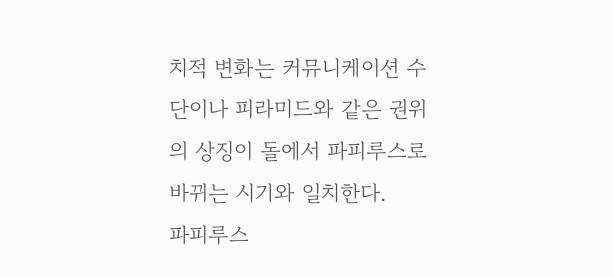치적 변화는 커뮤니케이션 수단이나 피라미드와 같은 권위의 상징이 돌에서 파피루스로 바뀌는 시기와 일치한다.
파피루스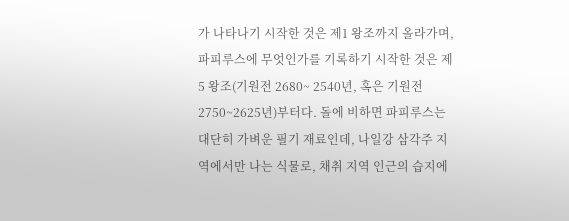가 나타나기 시작한 것은 제1 왕조까지 올라가며, 파피루스에 무엇인가를 기록하기 시작한 것은 제5 왕조(기원전 2680~ 2540년, 혹은 기원전 2750~2625년)부터다. 돌에 비하면 파피루스는 대단히 가벼운 필기 재료인데, 나일강 삼각주 지역에서만 나는 식물로, 채취 지역 인근의 습지에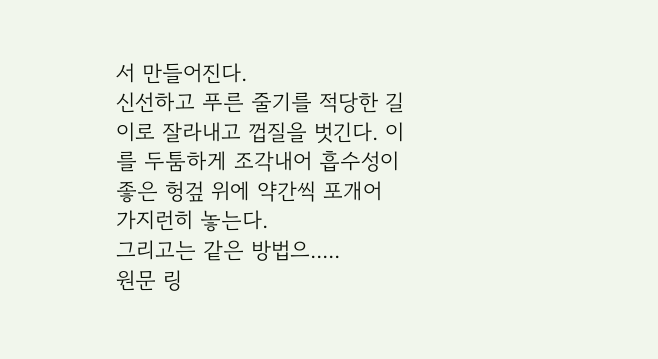서 만들어진다.
신선하고 푸른 줄기를 적당한 길이로 잘라내고 껍질을 벗긴다. 이를 두툼하게 조각내어 흡수성이 좋은 헝겊 위에 약간씩 포개어 가지런히 놓는다.
그리고는 같은 방법으.....
원문 링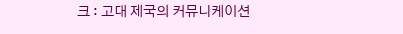크 : 고대 제국의 커뮤니케이션